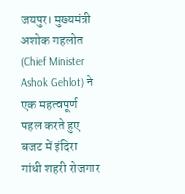जयपुर। मुख्यमंत्री अशोक गहलोत (Chief Minister Ashok Gehlot) ने एक महत्वपूर्ण पहल करते हुए बजट में इंदिरा गांधी शहरी रोजगार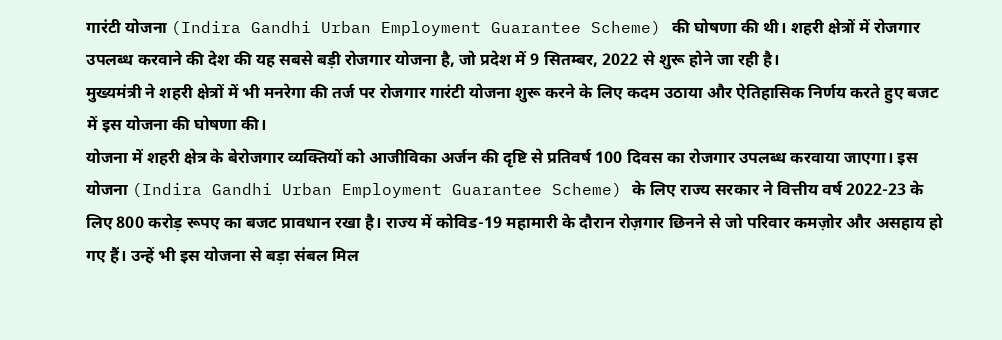गारंटी योजना (Indira Gandhi Urban Employment Guarantee Scheme) की घोषणा की थी। शहरी क्षेत्रों में रोजगार उपलब्ध करवाने की देश की यह सबसे बड़ी रोजगार योजना है, जो प्रदेश में 9 सितम्बर, 2022 से शुरू होने जा रही है।
मुख्यमंत्री ने शहरी क्षेत्रों में भी मनरेगा की तर्ज पर रोजगार गारंटी योजना शुरू करने के लिए कदम उठाया और ऐतिहासिक निर्णय करते हुए बजट में इस योजना की घोषणा की।
योजना में शहरी क्षेत्र के बेरोजगार व्यक्तियों को आजीविका अर्जन की दृष्टि से प्रतिवर्ष 100 दिवस का रोजगार उपलब्ध करवाया जाएगा। इस योजना (Indira Gandhi Urban Employment Guarantee Scheme) के लिए राज्य सरकार ने वित्तीय वर्ष 2022-23 के लिए 800 करोड़ रूपए का बजट प्रावधान रखा है। राज्य में कोविड-19 महामारी के दौरान रोज़गार छिनने से जो परिवार कमज़ोर और असहाय हो गए हैं। उन्हें भी इस योजना से बड़ा संबल मिल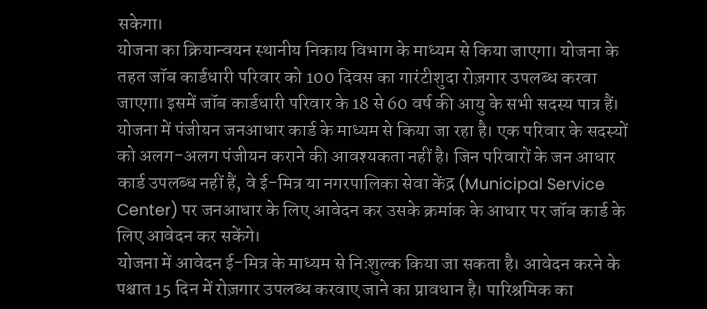सकेगा।
योजना का क्रियान्वयन स्थानीय निकाय विभाग के माध्यम से किया जाएगा। योजना के तहत जॉब कार्डधारी परिवार को 100 दिवस का गारंटीशुदा रोज़गार उपलब्ध करवा जाएगा। इसमें जॉब कार्डधारी परिवार के 18 से 60 वर्ष की आयु के सभी सदस्य पात्र हैं। योजना में पंजीयन जनआधार कार्ड के माध्यम से किया जा रहा है। एक परिवार के सदस्यों को अलग-अलग पंजीयन कराने की आवश्यकता नहीं है। जिन परिवारों के जन आधार कार्ड उपलब्ध नहीं हैं, वे ई-मित्र या नगरपालिका सेवा केंद्र (Municipal Service Center) पर जनआधार के लिए आवेदन कर उसके क्रमांक के आधार पर जॉब कार्ड के लिए आवेदन कर सकेंगे।
योजना में आवेदन ई-मित्र के माध्यम से निःशुल्क किया जा सकता है। आवेदन करने के पश्चात 15 दिन में रोज़गार उपलब्ध करवाए जाने का प्रावधान है। पारिश्रमिक का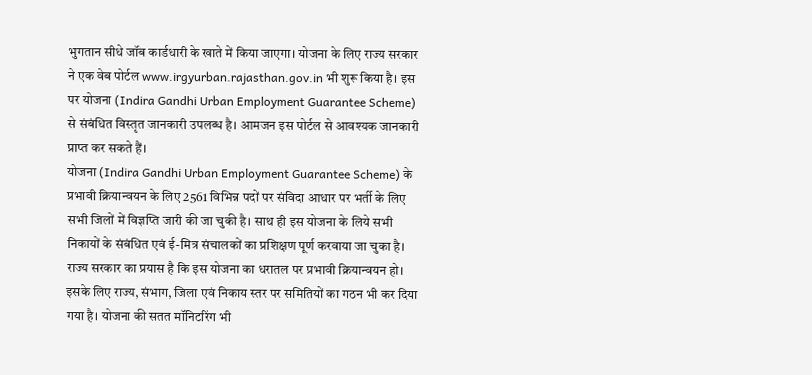भुगतान सीधे जॉब कार्डधारी के खाते में किया जाएगा। योजना के लिए राज्य सरकार ने एक वेब पोर्टल www.irgyurban.rajasthan.gov.in भी शुरू किया है। इस पर योजना (Indira Gandhi Urban Employment Guarantee Scheme) से संबंधित विस्तृत जानकारी उपलब्ध है। आमजन इस पोर्टल से आवश्यक जानकारी प्राप्त कर सकते हैं।
योजना (Indira Gandhi Urban Employment Guarantee Scheme) के प्रभावी क्रियान्वयन के लिए 2561 विभिन्न पदों पर संविदा आधार पर भर्ती के लिए सभी जिलों में विज्ञप्ति जारी की जा चुकी है। साथ ही इस योजना के लिये सभी निकायों के संबंधित एवं ई-मित्र संचालकों का प्रशिक्षण पूर्ण करवाया जा चुका है। राज्य सरकार का प्रयास है कि इस योजना का धरातल पर प्रभावी क्रियान्वयन हो। इसके लिए राज्य, संभाग, जिला एवं निकाय स्तर पर समितियों का गठन भी कर दिया गया है। योजना की सतत मॉनिटरिंग भी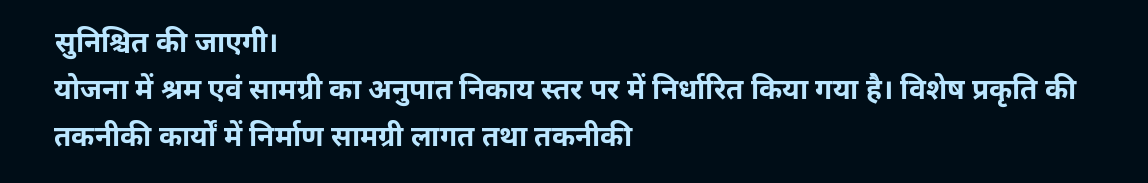सुनिश्चित की जाएगी।
योजना में श्रम एवं सामग्री का अनुपात निकाय स्तर पर में निर्धारित किया गया है। विशेष प्रकृति की तकनीकी कार्यों में निर्माण सामग्री लागत तथा तकनीकी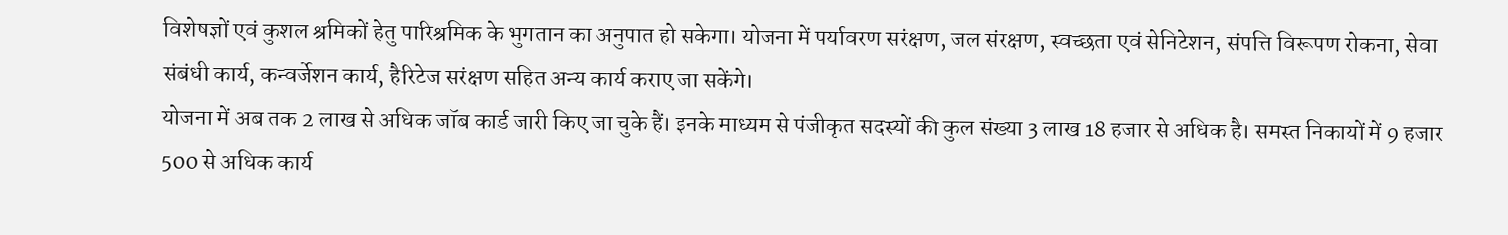विशेषज्ञों एवं कुशल श्रमिकों हेतु पारिश्रमिक के भुगतान का अनुपात हो सकेगा। योजना में पर्यावरण सरंक्षण, जल संरक्षण, स्वच्छता एवं सेनिटेशन, संपत्ति विरूपण रोकना, सेवा संबंधी कार्य, कन्वर्जेशन कार्य, हैरिटेज सरंक्षण सहित अन्य कार्य कराए जा सकेंगे।
योजना में अब तक 2 लाख से अधिक जॉब कार्ड जारी किए जा चुके हैं। इनके माध्यम से पंजीकृत सदस्यों की कुल संख्या 3 लाख 18 हजार से अधिक है। समस्त निकायों में 9 हजार 500 से अधिक कार्य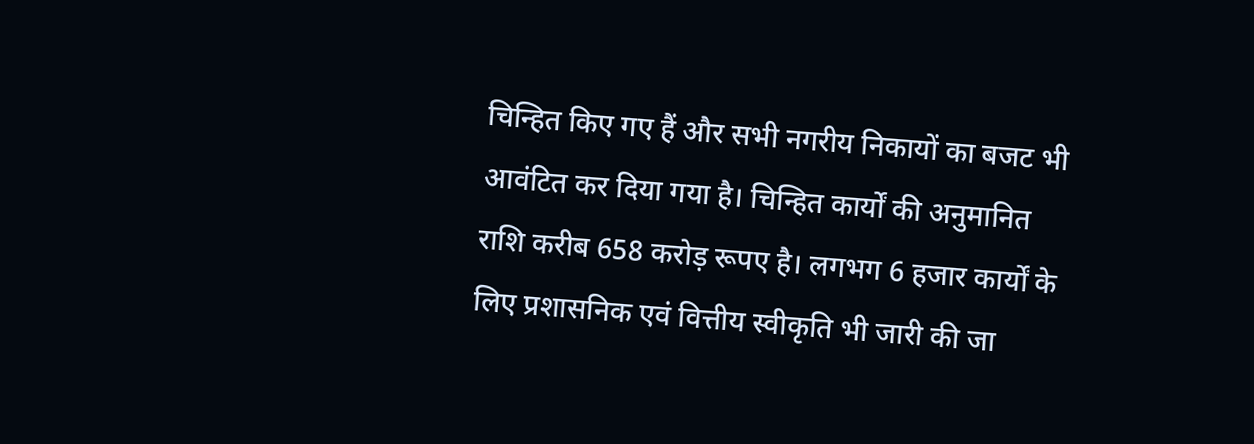चिन्हित किए गए हैं और सभी नगरीय निकायों का बजट भी आवंटित कर दिया गया है। चिन्हित कार्यों की अनुमानित राशि करीब 658 करोड़ रूपए है। लगभग 6 हजार कार्यों के लिए प्रशासनिक एवं वित्तीय स्वीकृति भी जारी की जा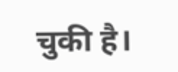चुकी है।